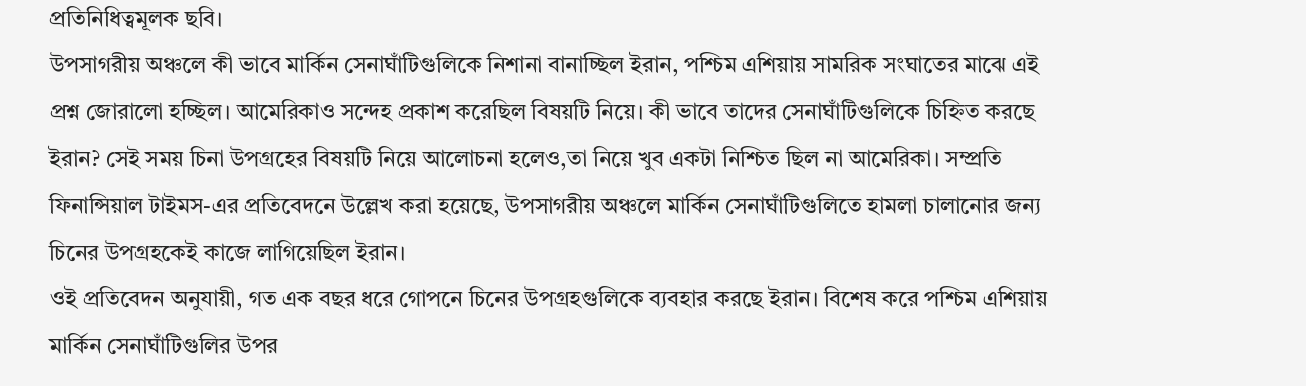প্রতিনিধিত্বমূলক ছবি।
উপসাগরীয় অঞ্চলে কী ভাবে মার্কিন সেনাঘাঁটিগুলিকে নিশানা বানাচ্ছিল ইরান, পশ্চিম এশিয়ায় সামরিক সংঘাতের মাঝে এই প্রশ্ন জোরালো হচ্ছিল। আমেরিকাও সন্দেহ প্রকাশ করেছিল বিষয়টি নিয়ে। কী ভাবে তাদের সেনাঘাঁটিগুলিকে চিহ্নিত করছে ইরান? সেই সময় চিনা উপগ্রহের বিষয়টি নিয়ে আলোচনা হলেও,তা নিয়ে খুব একটা নিশ্চিত ছিল না আমেরিকা। সম্প্রতি ফিনান্সিয়াল টাইমস-এর প্রতিবেদনে উল্লেখ করা হয়েছে, উপসাগরীয় অঞ্চলে মার্কিন সেনাঘাঁটিগুলিতে হামলা চালানোর জন্য চিনের উপগ্রহকেই কাজে লাগিয়েছিল ইরান।
ওই প্রতিবেদন অনুযায়ী, গত এক বছর ধরে গোপনে চিনের উপগ্রহগুলিকে ব্যবহার করছে ইরান। বিশেষ করে পশ্চিম এশিয়ায় মার্কিন সেনাঘাঁটিগুলির উপর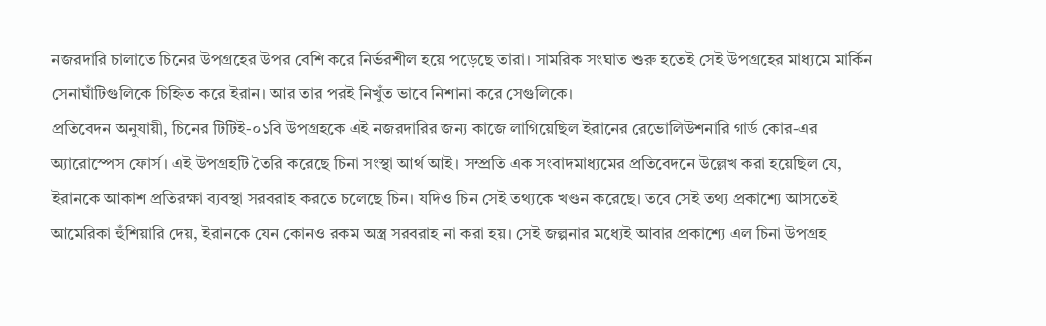নজরদারি চালাতে চিনের উপগ্রহের উপর বেশি করে নির্ভরশীল হয়ে পড়েছে তারা। সামরিক সংঘাত শুরু হতেই সেই উপগ্রহের মাধ্যমে মার্কিন সেনাঘাঁটিগুলিকে চিহ্নিত করে ইরান। আর তার পরই নিখুঁত ভাবে নিশানা করে সেগুলিকে।
প্রতিবেদন অনুযায়ী, চিনের টিটিই-০১বি উপগ্রহকে এই নজরদারির জন্য কাজে লাগিয়েছিল ইরানের রেভোলিউশনারি গার্ড কোর-এর অ্যারোস্পেস ফোর্স। এই উপগ্রহটি তৈরি করেছে চিনা সংস্থা আর্থ আই। সম্প্রতি এক সংবাদমাধ্যমের প্রতিবেদনে উল্লেখ করা হয়েছিল যে, ইরানকে আকাশ প্রতিরক্ষা ব্যবস্থা সরবরাহ করতে চলেছে চিন। যদিও চিন সেই তথ্যকে খণ্ডন করেছে। তবে সেই তথ্য প্রকাশ্যে আসতেই আমেরিকা হুঁশিয়ারি দেয়, ইরানকে যেন কোনও রকম অস্ত্র সরবরাহ না করা হয়। সেই জল্পনার মধ্যেই আবার প্রকাশ্যে এল চিনা উপগ্রহ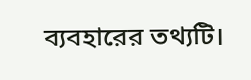ব্যবহারের তথ্যটি।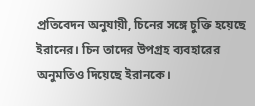প্রতিবেদন অনুযায়ী, চিনের সঙ্গে চুক্তি হয়েছে ইরানের। চিন তাদের উপগ্রহ ব্যবহারের অনুমতিও দিয়েছে ইরানকে।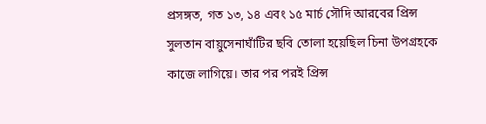প্রসঙ্গত, গত ১৩, ১৪ এবং ১৫ মার্চ সৌদি আরবের প্রিন্স সুলতান বায়ুসেনাঘাঁটির ছবি তোলা হয়েছিল চিনা উপগ্রহকে কাজে লাগিয়ে। তার পর পরই প্রিন্স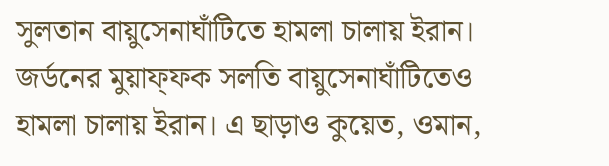সুলতান বায়ুসেনাঘাঁটিতে হামলা চালায় ইরান। জর্ডনের মুয়াফ্ফক সলতি বায়ুসেনাঘাঁটিতেও হামলা চালায় ইরান। এ ছাড়াও কুয়েত, ওমান,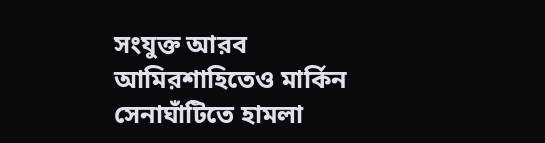সংযুক্ত আরব আমিরশাহিতেও মার্কিন সেনাঘাঁটিতে হামলা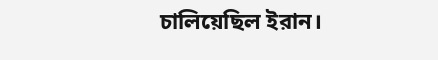চালিয়েছিল ইরান।